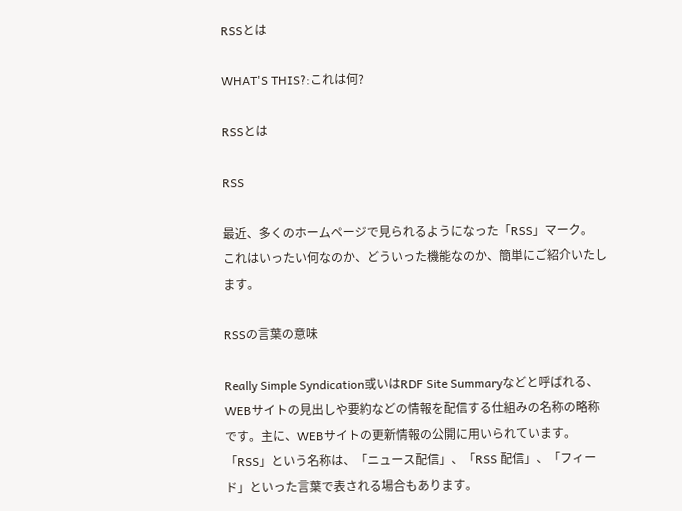RSSとは

WHAT'S THIS?:これは何?

RSSとは

RSS

最近、多くのホームページで見られるようになった「RSS」マーク。
これはいったい何なのか、どういった機能なのか、簡単にご紹介いたします。

RSSの言葉の意味

Really Simple Syndication或いはRDF Site Summaryなどと呼ばれる、WEBサイトの見出しや要約などの情報を配信する仕組みの名称の略称です。主に、WEBサイトの更新情報の公開に用いられています。「RSS」という名称は、「ニュース配信」、「RSS 配信」、「フィード」といった言葉で表される場合もあります。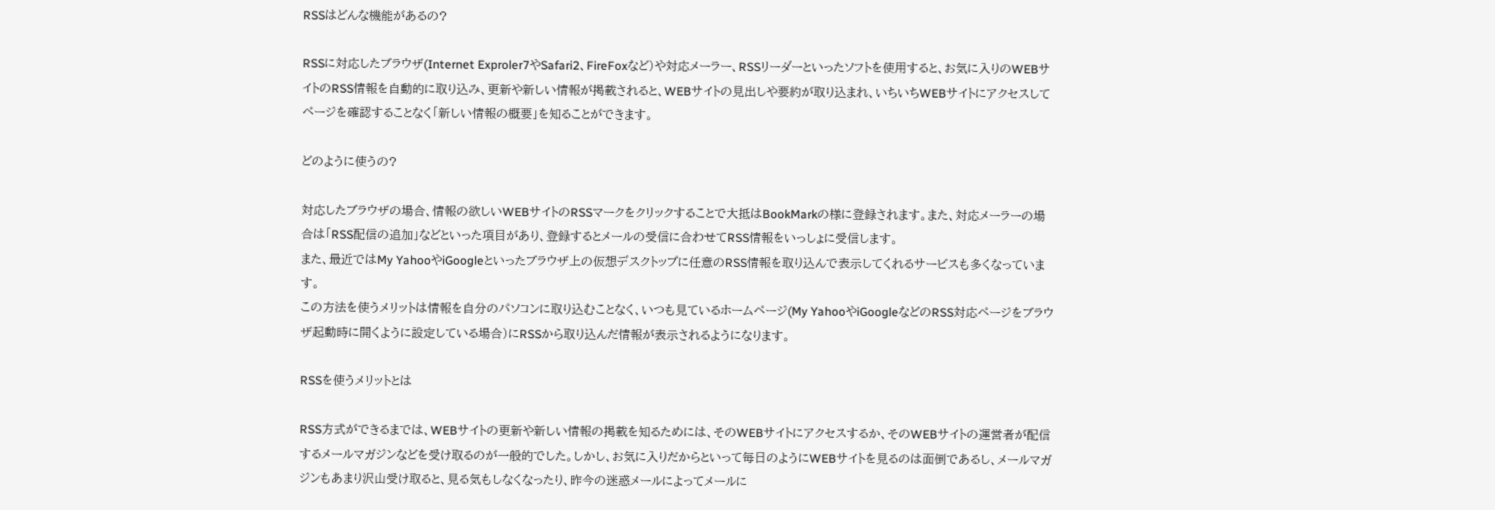RSSはどんな機能があるの?

RSSに対応したブラウザ(Internet Exproler7やSafari2、FireFoxなど)や対応メーラー、RSSリーダーといったソフトを使用すると、お気に入りのWEBサイトのRSS情報を自動的に取り込み、更新や新しい情報が掲載されると、WEBサイトの見出しや要約が取り込まれ、いちいちWEBサイトにアクセスしてページを確認することなく「新しい情報の概要」を知ることができます。

どのように使うの?

対応したブラウザの場合、情報の欲しいWEBサイトのRSSマークをクリックすることで大抵はBookMarkの様に登録されます。また、対応メーラーの場合は「RSS配信の追加」などといった項目があり、登録するとメールの受信に合わせてRSS情報をいっしょに受信します。
また、最近ではMy YahooやiGoogleといったブラウザ上の仮想デスクトップに任意のRSS情報を取り込んで表示してくれるサービスも多くなっています。
この方法を使うメリットは情報を自分のパソコンに取り込むことなく、いつも見ているホームページ(My YahooやiGoogleなどのRSS対応ページをブラウザ起動時に開くように設定している場合)にRSSから取り込んだ情報が表示されるようになります。

RSSを使うメリットとは

RSS方式ができるまでは、WEBサイトの更新や新しい情報の掲載を知るためには、そのWEBサイトにアクセスするか、そのWEBサイトの運営者が配信するメールマガジンなどを受け取るのが一般的でした。しかし、お気に入りだからといって毎日のようにWEBサイトを見るのは面倒であるし、メールマガジンもあまり沢山受け取ると、見る気もしなくなったり、昨今の迷惑メールによってメールに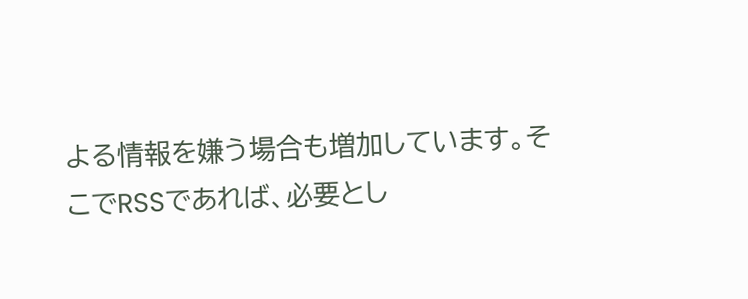よる情報を嫌う場合も増加しています。そこでRSSであれば、必要とし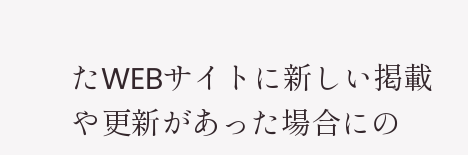たWEBサイトに新しい掲載や更新があった場合にの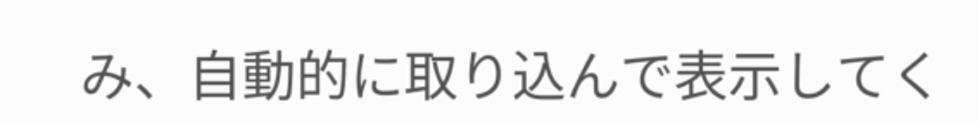み、自動的に取り込んで表示してく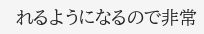れるようになるので非常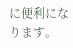に便利になります。